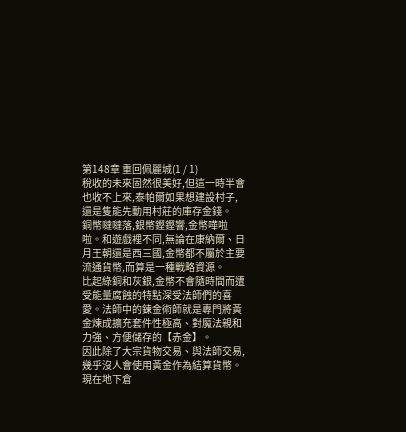第148章 重回佩麗城(1 / 1)
稅收的未來固然很美好,但這一時半會也收不上來,泰帕爾如果想建設村子,還是隻能先動用村莊的庫存金錢。
銅幣噠噠落,銀幣鏗鏗響,金幣嘩啦啦。和遊戲裡不同,無論在康納爾、日月王朝還是西三國,金幣都不屬於主要流通貨幣,而算是一種戰略資源。
比起綠銅和灰銀,金幣不會隨時間而遭受能量腐蝕的特點深受法師們的喜愛。法師中的鍊金術師就是專門將黃金煉成擴充套件性極高、對魔法親和力強、方便儲存的【赤金】。
因此除了大宗貨物交易、與法師交易,幾乎沒人會使用黃金作為結算貨幣。現在地下倉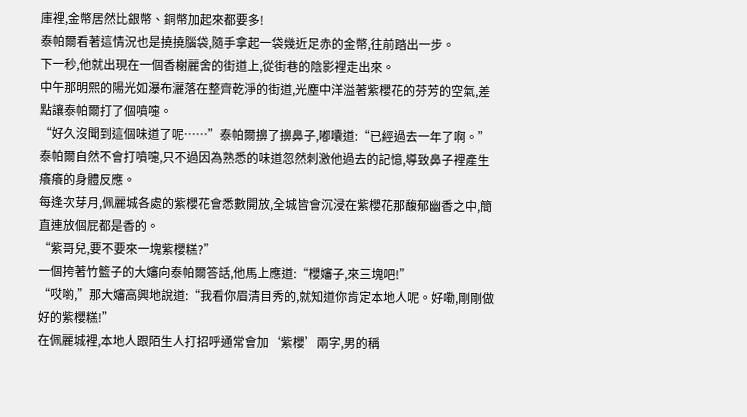庫裡,金幣居然比銀幣、銅幣加起來都要多!
泰帕爾看著這情況也是撓撓腦袋,隨手拿起一袋幾近足赤的金幣,往前踏出一步。
下一秒,他就出現在一個香榭麗舍的街道上,從街巷的陰影裡走出來。
中午那明熙的陽光如瀑布灑落在整齊乾淨的街道,光塵中洋溢著紫櫻花的芬芳的空氣,差點讓泰帕爾打了個噴嚏。
“好久沒聞到這個味道了呢……”泰帕爾擤了擤鼻子,嘟囔道:“已經過去一年了啊。”
泰帕爾自然不會打噴嚏,只不過因為熟悉的味道忽然刺激他過去的記憶,導致鼻子裡產生癢癢的身體反應。
每逢次芽月,佩麗城各處的紫櫻花會悉數開放,全城皆會沉浸在紫櫻花那馥郁幽香之中,簡直連放個屁都是香的。
“紫哥兒,要不要來一塊紫櫻糕?”
一個挎著竹籃子的大嬸向泰帕爾答話,他馬上應道:“櫻嬸子,來三塊吧!”
“哎喲,”那大嬸高興地說道:“我看你眉清目秀的,就知道你肯定本地人呢。好嘞,剛剛做好的紫櫻糕!”
在佩麗城裡,本地人跟陌生人打招呼通常會加‘紫櫻’兩字,男的稱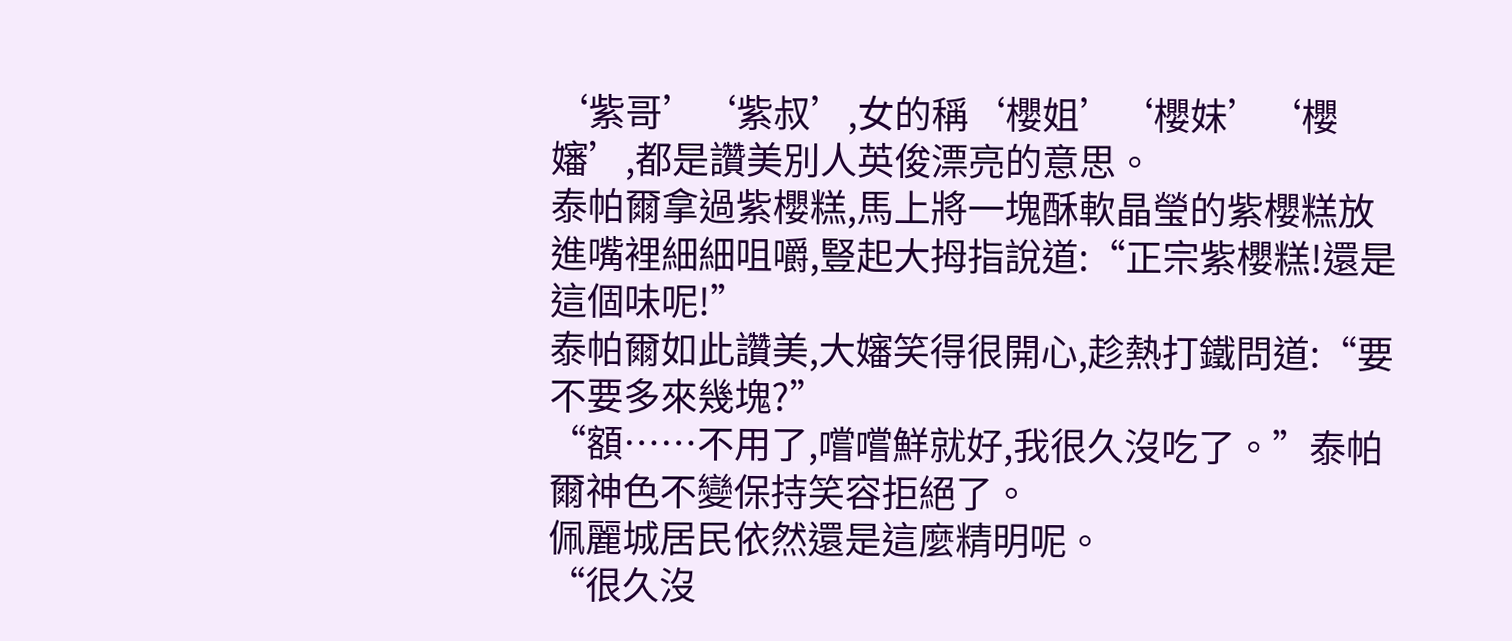‘紫哥’‘紫叔’,女的稱‘櫻姐’‘櫻妹’‘櫻嬸’,都是讚美別人英俊漂亮的意思。
泰帕爾拿過紫櫻糕,馬上將一塊酥軟晶瑩的紫櫻糕放進嘴裡細細咀嚼,豎起大拇指說道:“正宗紫櫻糕!還是這個味呢!”
泰帕爾如此讚美,大嬸笑得很開心,趁熱打鐵問道:“要不要多來幾塊?”
“額……不用了,嚐嚐鮮就好,我很久沒吃了。”泰帕爾神色不變保持笑容拒絕了。
佩麗城居民依然還是這麼精明呢。
“很久沒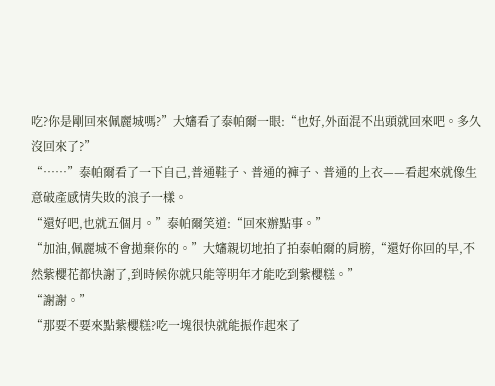吃?你是剛回來佩麗城嗎?”大嬸看了泰帕爾一眼:“也好,外面混不出頭就回來吧。多久沒回來了?”
“……”泰帕爾看了一下自己,普通鞋子、普通的褲子、普通的上衣——看起來就像生意破產感情失敗的浪子一樣。
“還好吧,也就五個月。”泰帕爾笑道:“回來辦點事。”
“加油,佩麗城不會拋棄你的。”大嬸親切地拍了拍泰帕爾的肩膀,“還好你回的早,不然紫櫻花都快謝了,到時候你就只能等明年才能吃到紫櫻糕。”
“謝謝。”
“那要不要來點紫櫻糕?吃一塊很快就能振作起來了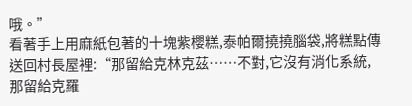哦。”
看著手上用麻紙包著的十塊紫櫻糕,泰帕爾撓撓腦袋,將糕點傳送回村長屋裡:“那留給克林克茲……不對,它沒有消化系統,那留給克羅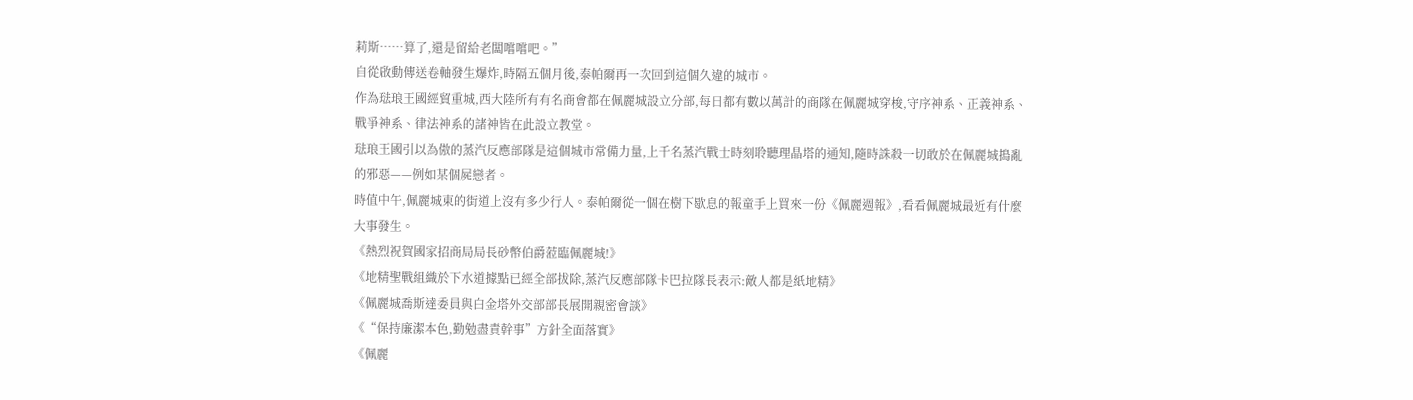莉斯……算了,還是留給老闆嚐嚐吧。”
自從啟動傳送卷軸發生爆炸,時隔五個月後,泰帕爾再一次回到這個久違的城市。
作為琺琅王國經貿重城,西大陸所有有名商會都在佩麗城設立分部,每日都有數以萬計的商隊在佩麗城穿梭,守序神系、正義神系、戰爭神系、律法神系的諸神皆在此設立教堂。
琺琅王國引以為傲的蒸汽反應部隊是這個城市常備力量,上千名蒸汽戰士時刻聆聽理晶塔的通知,隨時誅殺一切敢於在佩麗城搗亂的邪惡——例如某個屍戀者。
時值中午,佩麗城東的街道上沒有多少行人。泰帕爾從一個在樹下歇息的報童手上買來一份《佩麗週報》,看看佩麗城最近有什麼大事發生。
《熱烈祝賀國家招商局局長砂幣伯爵蒞臨佩麗城!》
《地精聖戰組織於下水道據點已經全部拔除,蒸汽反應部隊卡巴拉隊長表示:敵人都是紙地精》
《佩麗城喬斯達委員與白金塔外交部部長展開親密會談》
《“保持廉潔本色,勤勉盡責幹事”方針全面落實》
《佩麗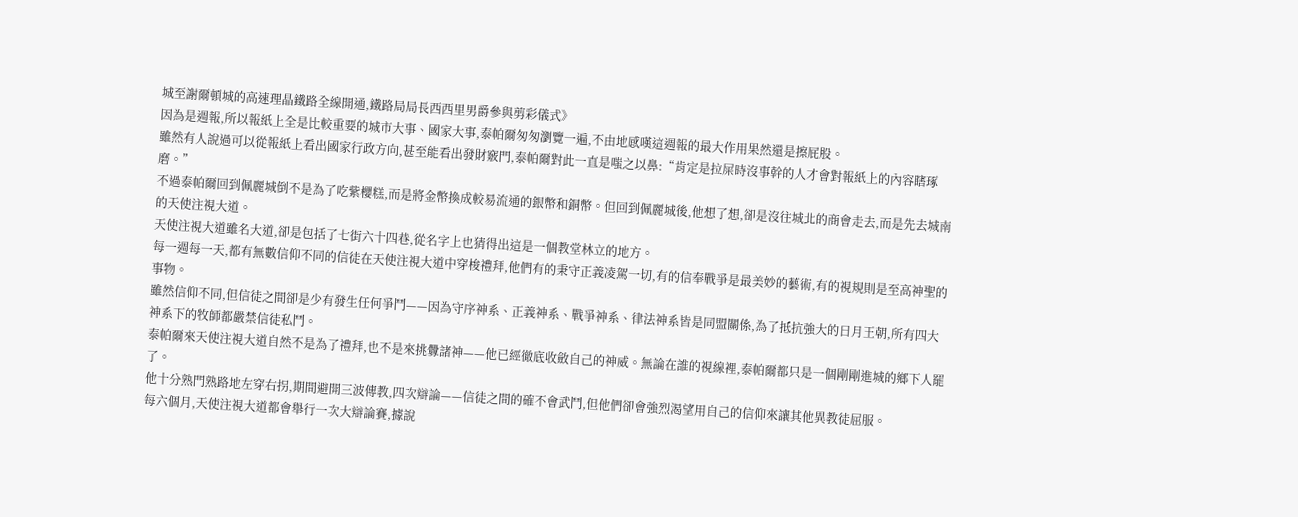城至謝爾頓城的高速理晶鐵路全線開通,鐵路局局長西西里男爵參與剪彩儀式》
因為是週報,所以報紙上全是比較重要的城市大事、國家大事,泰帕爾匆匆瀏覽一遍,不由地感嘆這週報的最大作用果然還是擦屁股。
雖然有人說過可以從報紙上看出國家行政方向,甚至能看出發財竅門,泰帕爾對此一直是嗤之以鼻:“肯定是拉屎時沒事幹的人才會對報紙上的內容瞎琢磨。”
不過泰帕爾回到佩麗城倒不是為了吃紫櫻糕,而是將金幣換成較易流通的銀幣和銅幣。但回到佩麗城後,他想了想,卻是沒往城北的商會走去,而是先去城南的天使注視大道。
天使注視大道雖名大道,卻是包括了七街六十四巷,從名字上也猜得出這是一個教堂林立的地方。
每一週每一天,都有無數信仰不同的信徒在天使注視大道中穿梭禮拜,他們有的秉守正義凌駕一切,有的信奉戰爭是最美妙的藝術,有的視規則是至高神聖的事物。
雖然信仰不同,但信徒之間卻是少有發生任何爭鬥——因為守序神系、正義神系、戰爭神系、律法神系皆是同盟關係,為了抵抗強大的日月王朝,所有四大神系下的牧師都嚴禁信徒私鬥。
泰帕爾來天使注視大道自然不是為了禮拜,也不是來挑釁諸神——他已經徹底收斂自己的神威。無論在誰的視線裡,泰帕爾都只是一個剛剛進城的鄉下人罷了。
他十分熟門熟路地左穿右拐,期間避開三波傳教,四次辯論——信徒之間的確不會武鬥,但他們卻會強烈渴望用自己的信仰來讓其他異教徒屈服。
每六個月,天使注視大道都會舉行一次大辯論賽,據說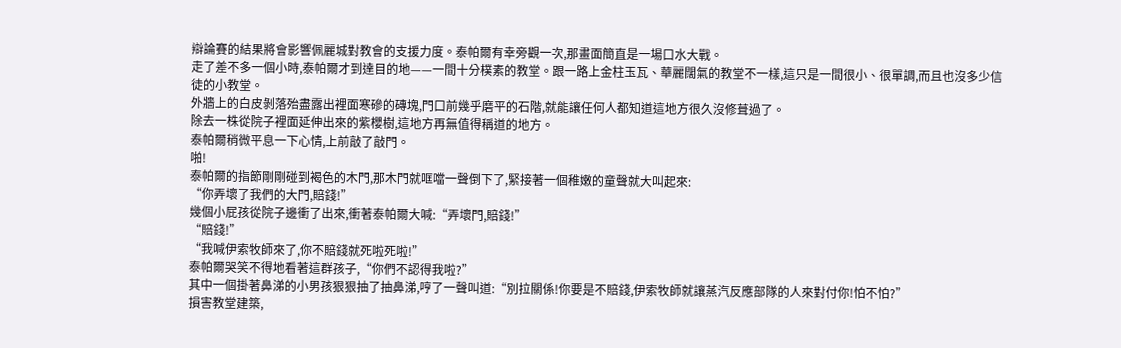辯論賽的結果將會影響佩麗城對教會的支援力度。泰帕爾有幸旁觀一次,那畫面簡直是一場口水大戰。
走了差不多一個小時,泰帕爾才到達目的地——一間十分樸素的教堂。跟一路上金柱玉瓦、華麗闊氣的教堂不一樣,這只是一間很小、很單調,而且也沒多少信徒的小教堂。
外牆上的白皮剝落殆盡露出裡面寒磣的磚塊,門口前幾乎磨平的石階,就能讓任何人都知道這地方很久沒修葺過了。
除去一株從院子裡面延伸出來的紫櫻樹,這地方再無值得稱道的地方。
泰帕爾稍微平息一下心情,上前敲了敲門。
啪!
泰帕爾的指節剛剛碰到褐色的木門,那木門就哐噹一聲倒下了,緊接著一個稚嫩的童聲就大叫起來:
“你弄壞了我們的大門,賠錢!”
幾個小屁孩從院子邊衝了出來,衝著泰帕爾大喊:“弄壞門,賠錢!”
“賠錢!”
“我喊伊索牧師來了,你不賠錢就死啦死啦!”
泰帕爾哭笑不得地看著這群孩子,“你們不認得我啦?”
其中一個掛著鼻涕的小男孩狠狠抽了抽鼻涕,哼了一聲叫道:“別拉關係!你要是不賠錢,伊索牧師就讓蒸汽反應部隊的人來對付你!怕不怕?”
損害教堂建築,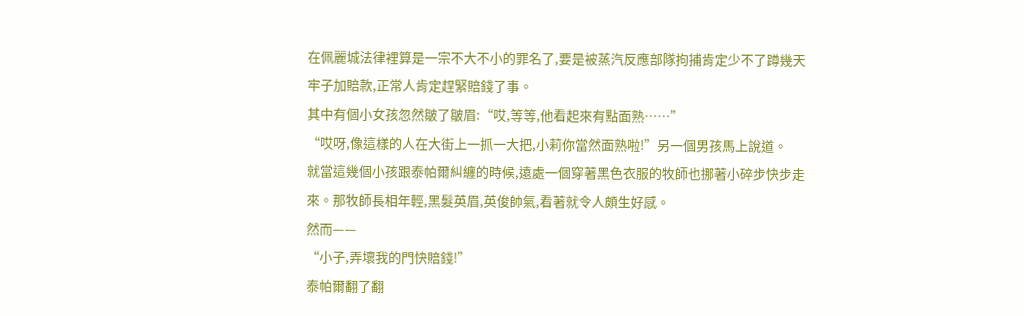在佩麗城法律裡算是一宗不大不小的罪名了,要是被蒸汽反應部隊拘捕肯定少不了蹲幾天牢子加賠款,正常人肯定趕緊賠錢了事。
其中有個小女孩忽然皺了皺眉:“哎,等等,他看起來有點面熟……”
“哎呀,像這樣的人在大街上一抓一大把,小莉你當然面熟啦!”另一個男孩馬上說道。
就當這幾個小孩跟泰帕爾糾纏的時候,遠處一個穿著黑色衣服的牧師也挪著小碎步快步走來。那牧師長相年輕,黑髮英眉,英俊帥氣,看著就令人頗生好感。
然而——
“小子,弄壞我的門快賠錢!”
泰帕爾翻了翻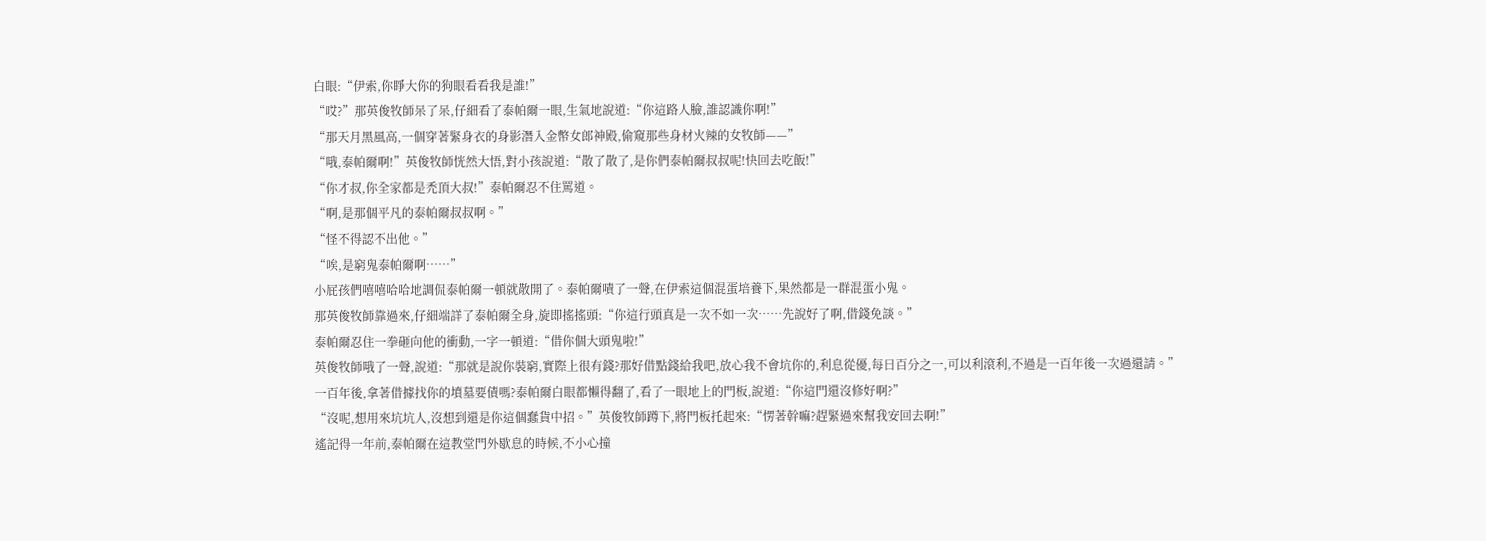白眼:“伊索,你睜大你的狗眼看看我是誰!”
“哎?”那英俊牧師呆了呆,仔細看了泰帕爾一眼,生氣地說道:“你這路人臉,誰認識你啊!”
“那天月黑風高,一個穿著緊身衣的身影潛入金幣女郎神殿,偷窺那些身材火辣的女牧師——”
“哦,泰帕爾啊!”英俊牧師恍然大悟,對小孩說道:“散了散了,是你們泰帕爾叔叔呢!快回去吃飯!”
“你才叔,你全家都是禿頂大叔!”泰帕爾忍不住罵道。
“啊,是那個平凡的泰帕爾叔叔啊。”
“怪不得認不出他。”
“唉,是窮鬼泰帕爾啊……”
小屁孩們嘻嘻哈哈地調侃泰帕爾一頓就散開了。泰帕爾嘖了一聲,在伊索這個混蛋培養下,果然都是一群混蛋小鬼。
那英俊牧師靠過來,仔細端詳了泰帕爾全身,旋即搖搖頭:“你這行頭真是一次不如一次……先說好了啊,借錢免談。”
泰帕爾忍住一拳砸向他的衝動,一字一頓道:“借你個大頭鬼啦!”
英俊牧師哦了一聲,說道:“那就是說你裝窮,實際上很有錢?那好借點錢給我吧,放心我不會坑你的,利息從優,每日百分之一,可以利滾利,不過是一百年後一次過還請。”
一百年後,拿著借據找你的墳墓要債嗎?泰帕爾白眼都懶得翻了,看了一眼地上的門板,說道:“你這門還沒修好啊?”
“沒呢,想用來坑坑人,沒想到還是你這個蠢貨中招。”英俊牧師蹲下,將門板托起來:“愣著幹嘛?趕緊過來幫我安回去啊!”
遙記得一年前,泰帕爾在這教堂門外歇息的時候,不小心撞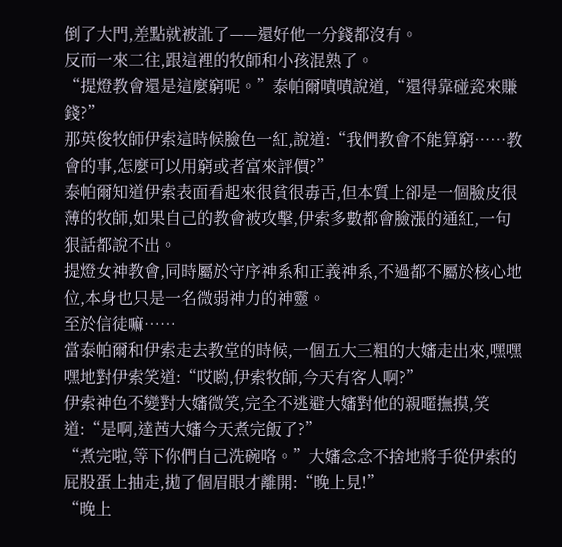倒了大門,差點就被訛了——還好他一分錢都沒有。
反而一來二往,跟這裡的牧師和小孩混熟了。
“提燈教會還是這麼窮呢。”泰帕爾嘖嘖說道,“還得靠碰瓷來賺錢?”
那英俊牧師伊索這時候臉色一紅,說道:“我們教會不能算窮……教會的事,怎麼可以用窮或者富來評價?”
泰帕爾知道伊索表面看起來很貧很毒舌,但本質上卻是一個臉皮很薄的牧師,如果自己的教會被攻擊,伊索多數都會臉漲的通紅,一句狠話都說不出。
提燈女神教會,同時屬於守序神系和正義神系,不過都不屬於核心地位,本身也只是一名微弱神力的神靈。
至於信徒嘛……
當泰帕爾和伊索走去教堂的時候,一個五大三粗的大嬸走出來,嘿嘿嘿地對伊索笑道:“哎喲,伊索牧師,今天有客人啊?”
伊索神色不變對大嬸微笑,完全不逃避大嬸對他的親暱撫摸,笑道:“是啊,達茜大嬸今天煮完飯了?”
“煮完啦,等下你們自己洗碗咯。”大嬸念念不捨地將手從伊索的屁股蛋上抽走,拋了個眉眼才離開:“晚上見!”
“晚上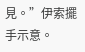見。”伊索擺手示意。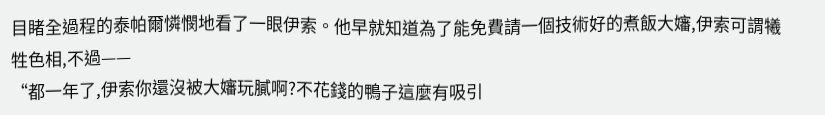目睹全過程的泰帕爾憐憫地看了一眼伊索。他早就知道為了能免費請一個技術好的煮飯大嬸,伊索可謂犧牲色相,不過——
“都一年了,伊索你還沒被大嬸玩膩啊?不花錢的鴨子這麼有吸引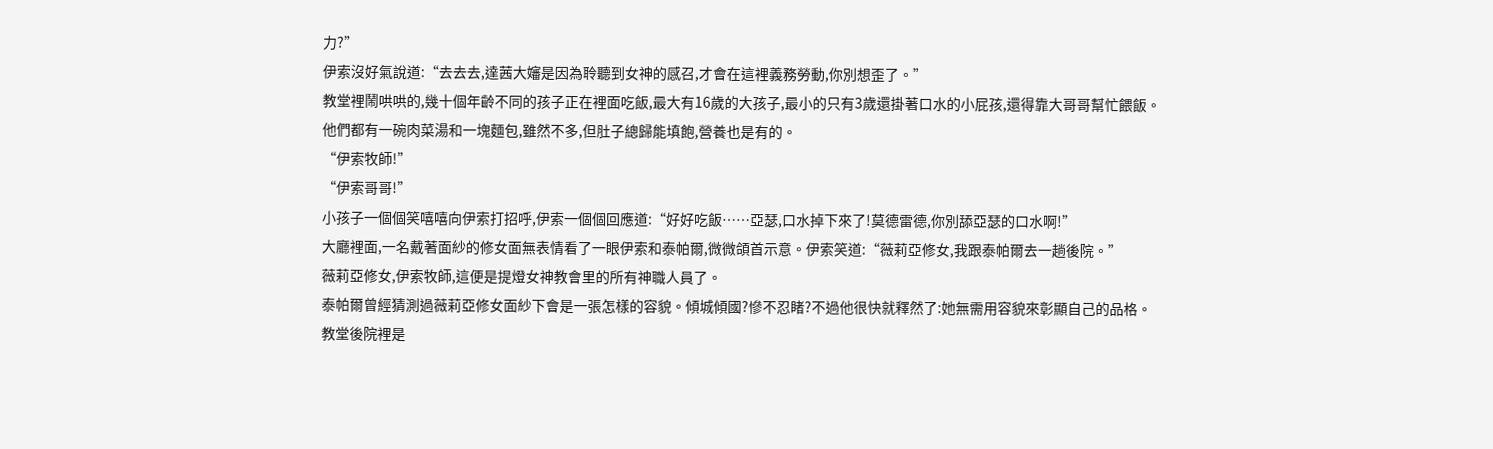力?”
伊索沒好氣說道:“去去去,達茜大嬸是因為聆聽到女神的感召,才會在這裡義務勞動,你別想歪了。”
教堂裡鬧哄哄的,幾十個年齡不同的孩子正在裡面吃飯,最大有16歲的大孩子,最小的只有3歲還掛著口水的小屁孩,還得靠大哥哥幫忙餵飯。
他們都有一碗肉菜湯和一塊麵包,雖然不多,但肚子總歸能填飽,營養也是有的。
“伊索牧師!”
“伊索哥哥!”
小孩子一個個笑嘻嘻向伊索打招呼,伊索一個個回應道:“好好吃飯……亞瑟,口水掉下來了!莫德雷德,你別舔亞瑟的口水啊!”
大廳裡面,一名戴著面紗的修女面無表情看了一眼伊索和泰帕爾,微微頜首示意。伊索笑道:“薇莉亞修女,我跟泰帕爾去一趟後院。”
薇莉亞修女,伊索牧師,這便是提燈女神教會里的所有神職人員了。
泰帕爾曾經猜測過薇莉亞修女面紗下會是一張怎樣的容貌。傾城傾國?慘不忍睹?不過他很快就釋然了:她無需用容貌來彰顯自己的品格。
教堂後院裡是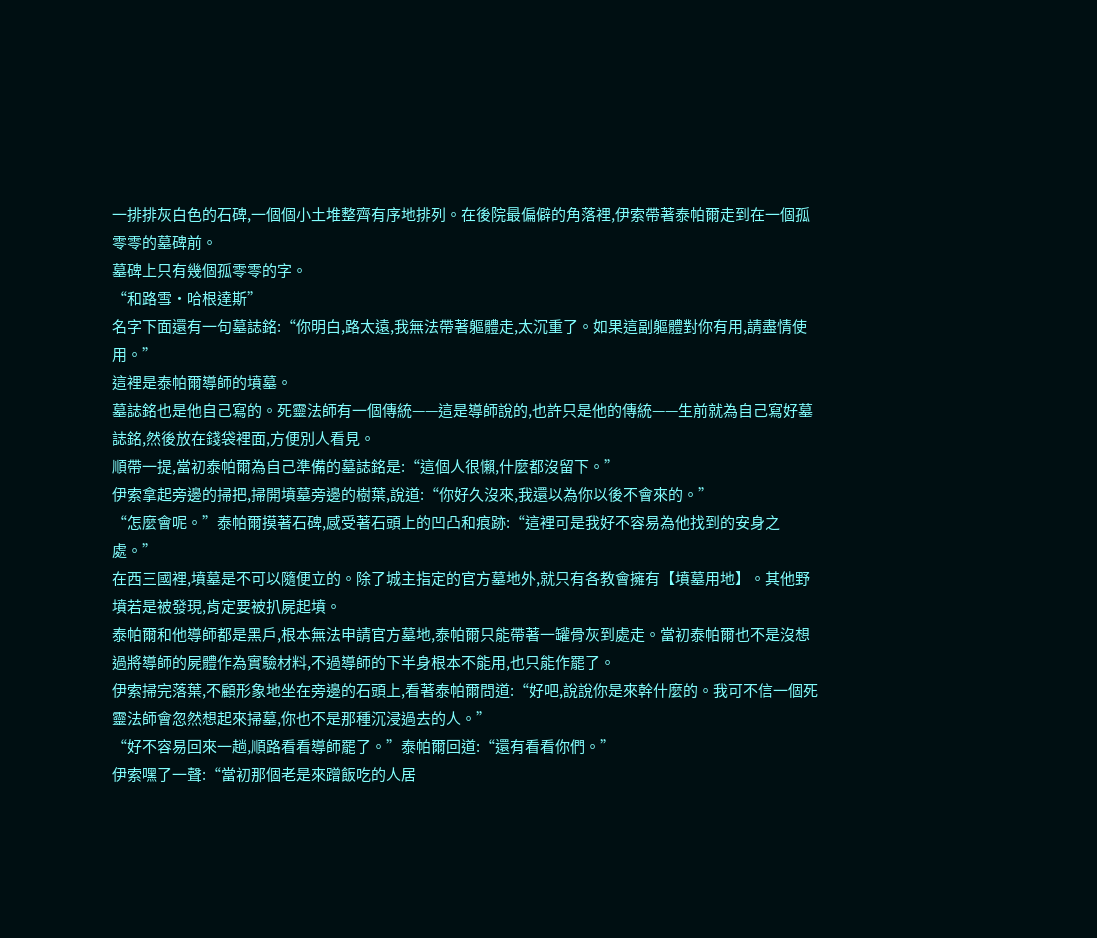一排排灰白色的石碑,一個個小土堆整齊有序地排列。在後院最偏僻的角落裡,伊索帶著泰帕爾走到在一個孤零零的墓碑前。
墓碑上只有幾個孤零零的字。
“和路雪·哈根達斯”
名字下面還有一句墓誌銘:“你明白,路太遠,我無法帶著軀體走,太沉重了。如果這副軀體對你有用,請盡情使用。”
這裡是泰帕爾導師的墳墓。
墓誌銘也是他自己寫的。死靈法師有一個傳統——這是導師說的,也許只是他的傳統——生前就為自己寫好墓誌銘,然後放在錢袋裡面,方便別人看見。
順帶一提,當初泰帕爾為自己準備的墓誌銘是:“這個人很懶,什麼都沒留下。”
伊索拿起旁邊的掃把,掃開墳墓旁邊的樹葉,說道:“你好久沒來,我還以為你以後不會來的。”
“怎麼會呢。”泰帕爾摸著石碑,感受著石頭上的凹凸和痕跡:“這裡可是我好不容易為他找到的安身之處。”
在西三國裡,墳墓是不可以隨便立的。除了城主指定的官方墓地外,就只有各教會擁有【墳墓用地】。其他野墳若是被發現,肯定要被扒屍起墳。
泰帕爾和他導師都是黑戶,根本無法申請官方墓地,泰帕爾只能帶著一罐骨灰到處走。當初泰帕爾也不是沒想過將導師的屍體作為實驗材料,不過導師的下半身根本不能用,也只能作罷了。
伊索掃完落葉,不顧形象地坐在旁邊的石頭上,看著泰帕爾問道:“好吧,說說你是來幹什麼的。我可不信一個死靈法師會忽然想起來掃墓,你也不是那種沉浸過去的人。”
“好不容易回來一趟,順路看看導師罷了。”泰帕爾回道:“還有看看你們。”
伊索嘿了一聲:“當初那個老是來蹭飯吃的人居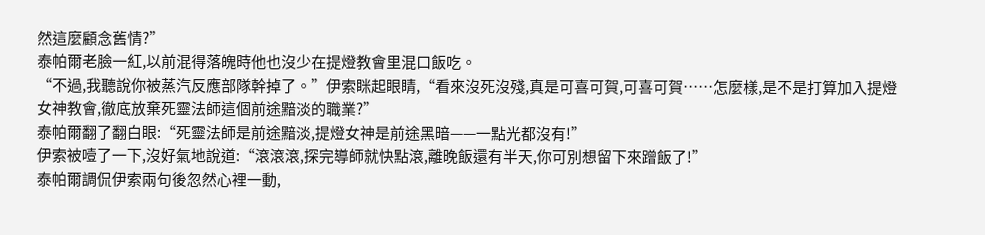然這麼顧念舊情?”
泰帕爾老臉一紅,以前混得落魄時他也沒少在提燈教會里混口飯吃。
“不過,我聽說你被蒸汽反應部隊幹掉了。”伊索眯起眼睛,“看來沒死沒殘,真是可喜可賀,可喜可賀……怎麼樣,是不是打算加入提燈女神教會,徹底放棄死靈法師這個前途黯淡的職業?”
泰帕爾翻了翻白眼:“死靈法師是前途黯淡,提燈女神是前途黑暗——一點光都沒有!”
伊索被噎了一下,沒好氣地說道:“滾滾滾,探完導師就快點滾,離晚飯還有半天,你可別想留下來蹭飯了!”
泰帕爾調侃伊索兩句後忽然心裡一動,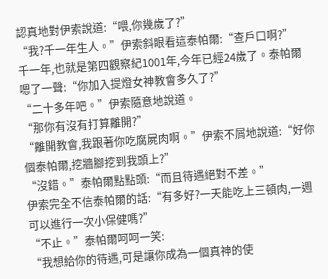認真地對伊索說道:“喂,你幾歲了?”
“我?千一年生人。”伊索斜眼看這泰帕爾:“查戶口啊?”
千一年,也就是第四觀察紀1001年,今年已經24歲了。泰帕爾嗯了一聲:“你加入提燈女神教會多久了?”
“二十多年吧。”伊索隨意地說道。
“那你有沒有打算離開?”
“離開教會,我跟著你吃腐屍肉啊。”伊索不屑地說道:“好你個泰帕爾,挖牆腳挖到我頭上?”
“沒錯。”泰帕爾點點頭:“而且待遇絕對不差。”
伊索完全不信泰帕爾的話:“有多好?一天能吃上三頓肉,一週可以進行一次小保健嗎?”
“不止。”泰帕爾呵呵一笑:
“我想給你的待遇,可是讓你成為一個真神的使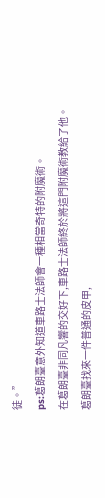徒。”
ps:葛朗臺意外知道車路士法師會一種相當奇特的附魔術。
在葛朗臺非同凡響的交好下,車路士法師終於將這門附魔術教給了他。
葛朗臺找來一件普通的皮甲,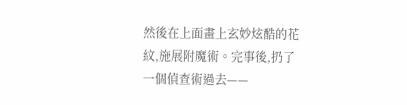然後在上面畫上玄妙炫酷的花紋,施展附魔術。完事後,扔了一個偵查術過去——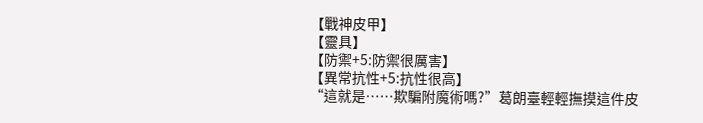【戰神皮甲】
【靈具】
【防禦+5:防禦很厲害】
【異常抗性+5:抗性很高】
“這就是……欺騙附魔術嗎?”葛朗臺輕輕撫摸這件皮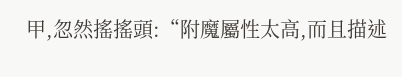甲,忽然搖搖頭:“附魔屬性太高,而且描述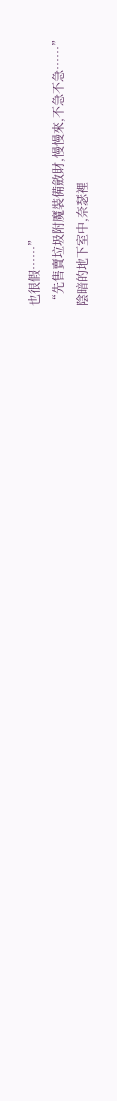也很假……”
“先售賣垃圾附魔裝備斂財,慢慢來,不急不急……”
陰暗的地下室中,奈瑟裡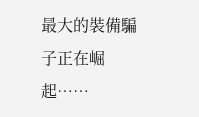最大的裝備騙子正在崛起……